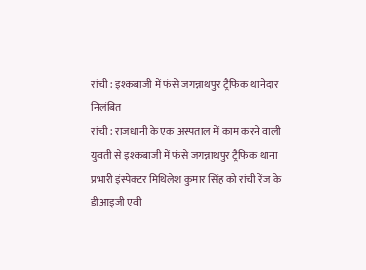रांची : इश्कबाजी में फंसे जगन्नाथपुर ट्रैफिक थानेदार निलंबित
रांची : राजधानी के एक अस्पताल में काम करने वाली युवती से इश्कबाजी में फंसे जगन्नाथपुर ट्रैफिक थाना प्रभारी इंस्पेक्टर मिथिलेश कुमार सिंह को रांची रेंज के डीआइजी एवी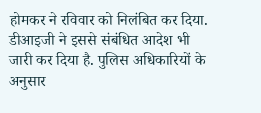होमकर ने रविवार को निलंबित कर दिया. डीआइजी ने इससे संबंधित आदेश भी जारी कर दिया है. पुलिस अधिकारियों के अनुसार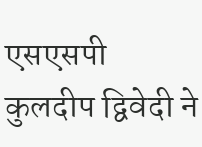एसएसपी कुलदीप द्विवेदी ने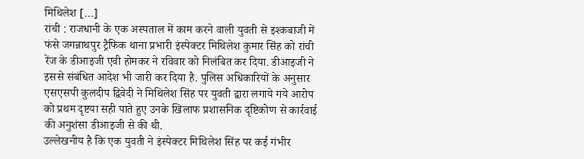मिथिलेश […]
रांची : राजधानी के एक अस्पताल में काम करने वाली युवती से इश्कबाजी में फंसे जगन्नाथपुर ट्रैफिक थाना प्रभारी इंस्पेक्टर मिथिलेश कुमार सिंह को रांची रेंज के डीआइजी एवी होमकर ने रविवार को निलंबित कर दिया. डीआइजी ने इससे संबंधित आदेश भी जारी कर दिया है. पुलिस अधिकारियों के अनुसार एसएसपी कुलदीप द्विवेदी ने मिथिलेश सिंह पर युवती द्वारा लगाये गये आरोप को प्रथम दृष्टया सही पाते हुए उनके खिलाफ प्रशासनिक दृष्टिकोण से कार्रवाई की अनुशंसा डीआइजी से की थी.
उल्लेखनीय है कि एक युवती ने इंस्पेक्टर मिथिलेश सिंह पर कई गंभीर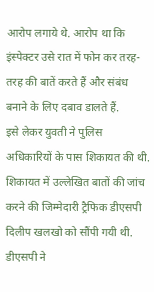आरोप लगाये थे. आरोप था कि इंस्पेक्टर उसे रात में फोन कर तरह-तरह की बातें करते हैं और संबंध बनाने के लिए दबाव डालते हैं.
इसे लेकर युवती ने पुलिस अधिकारियों के पास शिकायत की थी. शिकायत में उल्लेखित बातों की जांच करने की जिम्मेदारी ट्रैफिक डीएसपी दिलीप खलखो को सौंपी गयी थी. डीएसपी ने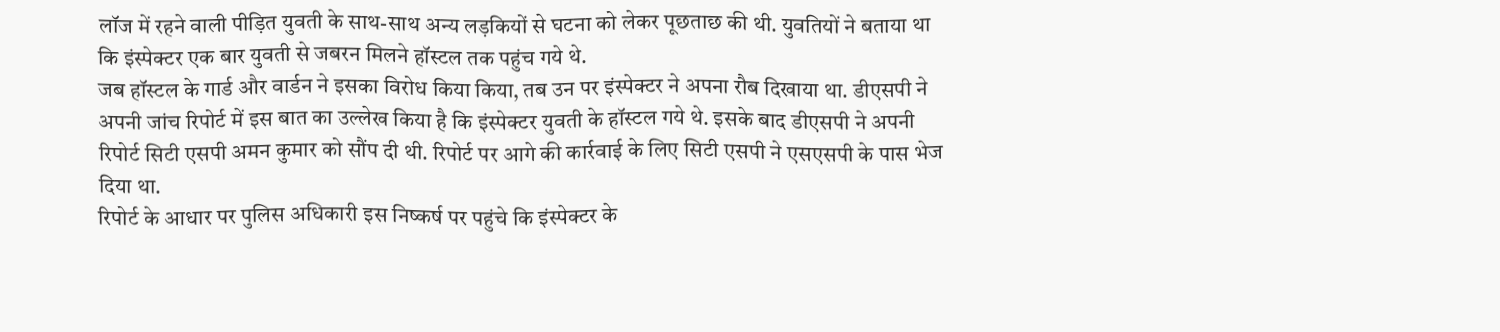लॉज में रहने वाली पीड़ित युवती के साथ-साथ अन्य लड़कियों से घटना को लेकर पूछताछ की थी. युवतियों ने बताया था कि इंस्पेक्टर एक बार युवती से जबरन मिलने हॉस्टल तक पहुंच गये थे.
जब हॉस्टल के गार्ड और वार्डन ने इसका विरोध किया किया, तब उन पर इंस्पेक्टर ने अपना रौब दिखाया था. डीएसपी ने अपनी जांच रिपोर्ट में इस बात का उल्लेख किया है कि इंस्पेक्टर युवती के हॉस्टल गये थे. इसके बाद डीएसपी ने अपनी रिपोर्ट सिटी एसपी अमन कुमार को सौंप दी थी. रिपोर्ट पर आगे की कार्रवाई के लिए सिटी एसपी ने एसएसपी के पास भेज दिया था.
रिपोर्ट के आधार पर पुलिस अधिकारी इस निष्कर्ष पर पहुंचे कि इंस्पेक्टर के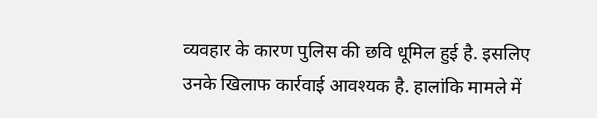व्यवहार के कारण पुलिस की छवि धूमिल हुई है. इसलिए उनके खिलाफ कार्रवाई आवश्यक है. हालांकि मामले में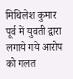मिथिलेश कुमार पूर्व में युवती द्वारा लगाये गये आरोप को गलत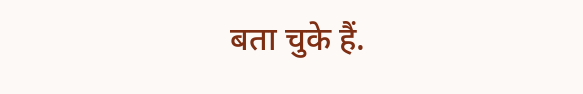बता चुके हैं.